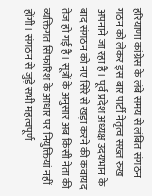हरियाणा कांग्रेस के लंबे समय से लंबित संगठन गठन को लेकर इस बार पार्टी नेतृत्व सख्त रुख अपनाने जा रहा है। पूर्व प्रदेश अध्यक्ष उदयभान के बाद संगठन को नए सिरे से खड़ा करने की कवायद तेज हो गई है। सूत्रों के अनुसार अब किसी नेता की व्यक्तिगत सिफारिश के आधार पर नियुक्तियां नहीं होंगी। संगठन से जुड़े सभी महत्वपूर्ण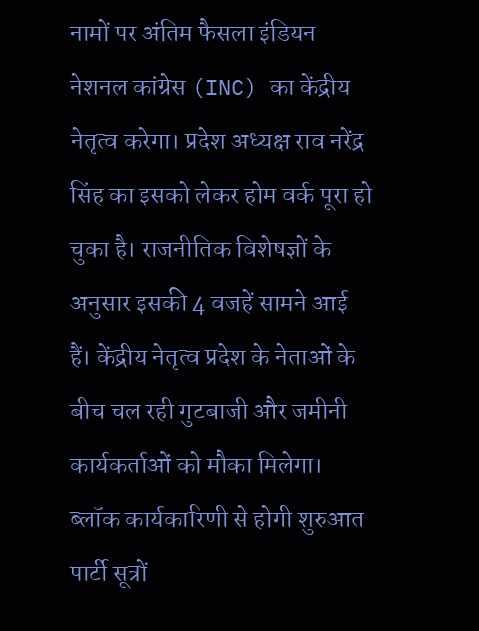नामों पर अंतिम फैसला इंडियन नेशनल कांग्रेस (INC) का केंद्रीय नेतृत्व करेगा। प्रदेश अध्यक्ष राव नरेंद्र सिंह का इसको लेकर होम वर्क पूरा हो चुका है। राजनीतिक विशेषज्ञों के अनुसार इसकी 4 वजहें सामने आई हैं। केंद्रीय नेतृत्व प्रदेश के नेताओं के बीच चल रही गुटबाजी और जमीनी कार्यकर्ताओं को मौका मिलेगा। ब्लॉक कार्यकारिणी से होगी शुरुआत पार्टी सूत्रों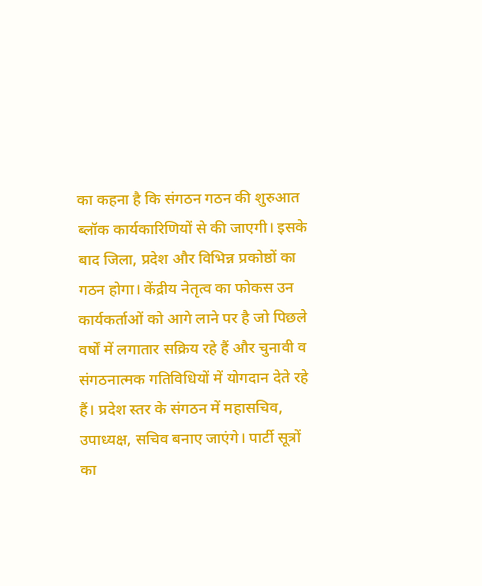का कहना है कि संगठन गठन की शुरुआत ब्लॉक कार्यकारिणियों से की जाएगी। इसके बाद जिला, प्रदेश और विभिन्न प्रकोष्ठों का गठन होगा। केंद्रीय नेतृत्व का फोकस उन कार्यकर्ताओं को आगे लाने पर है जो पिछले वर्षों में लगातार सक्रिय रहे हैं और चुनावी व संगठनात्मक गतिविधियों में योगदान देते रहे हैं। प्रदेश स्तर के संगठन में महासचिव, उपाध्यक्ष, सचिव बनाए जाएंगे। पार्टी सूत्रों का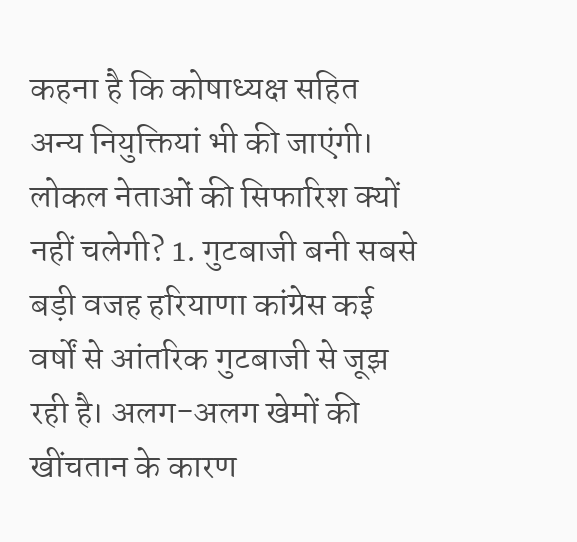कहना है कि कोषाध्यक्ष सहित अन्य नियुक्तियां भी की जाएंगी। लोकल नेताओं की सिफारिश क्यों नहीं चलेगी? 1. गुटबाजी बनी सबसे बड़ी वजह हरियाणा कांग्रेस कई वर्षों से आंतरिक गुटबाजी से जूझ रही है। अलग-अलग खेमों की खींचतान के कारण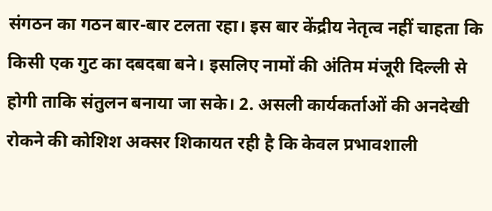संगठन का गठन बार-बार टलता रहा। इस बार केंद्रीय नेतृत्व नहीं चाहता कि किसी एक गुट का दबदबा बने। इसलिए नामों की अंतिम मंजूरी दिल्ली से होगी ताकि संतुलन बनाया जा सके। 2. असली कार्यकर्ताओं की अनदेखी रोकने की कोशिश अक्सर शिकायत रही है कि केवल प्रभावशाली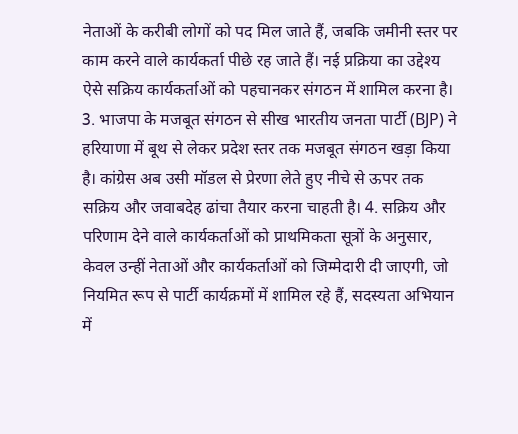नेताओं के करीबी लोगों को पद मिल जाते हैं, जबकि जमीनी स्तर पर काम करने वाले कार्यकर्ता पीछे रह जाते हैं। नई प्रक्रिया का उद्देश्य ऐसे सक्रिय कार्यकर्ताओं को पहचानकर संगठन में शामिल करना है। 3. भाजपा के मजबूत संगठन से सीख भारतीय जनता पार्टी (BJP) ने हरियाणा में बूथ से लेकर प्रदेश स्तर तक मजबूत संगठन खड़ा किया है। कांग्रेस अब उसी मॉडल से प्रेरणा लेते हुए नीचे से ऊपर तक सक्रिय और जवाबदेह ढांचा तैयार करना चाहती है। 4. सक्रिय और परिणाम देने वाले कार्यकर्ताओं को प्राथमिकता सूत्रों के अनुसार, केवल उन्हीं नेताओं और कार्यकर्ताओं को जिम्मेदारी दी जाएगी, जो नियमित रूप से पार्टी कार्यक्रमों में शामिल रहे हैं, सदस्यता अभियान में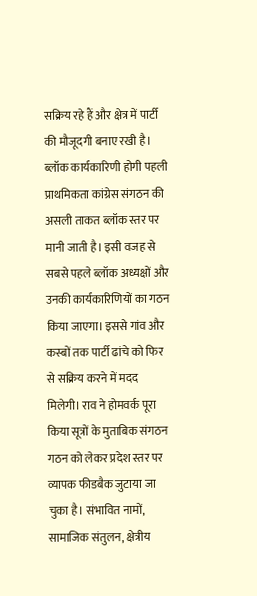सक्रिय रहे हैं और क्षेत्र में पार्टी की मौजूदगी बनाए रखी है। ब्लॉक कार्यकारिणी होगी पहली प्राथमिकता कांग्रेस संगठन की असली ताकत ब्लॉक स्तर पर मानी जाती है। इसी वजह से सबसे पहले ब्लॉक अध्यक्षों और उनकी कार्यकारिणियों का गठन किया जाएगा। इससे गांव और कस्बों तक पार्टी ढांचे को फिर से सक्रिय करने में मदद मिलेगी। राव ने होमवर्क पूरा किया सूत्रों के मुताबिक संगठन गठन को लेकर प्रदेश स्तर पर व्यापक फीडबैक जुटाया जा चुका है। संभावित नामों, सामाजिक संतुलन, क्षेत्रीय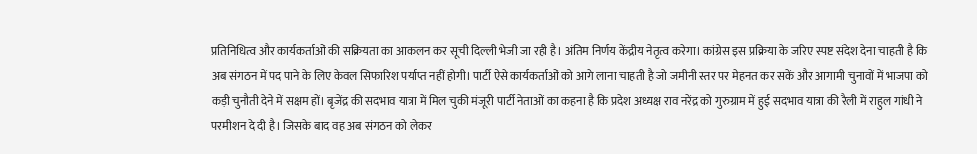प्रतिनिधित्व और कार्यकर्ताओं की सक्रियता का आकलन कर सूची दिल्ली भेजी जा रही है। अंतिम निर्णय केंद्रीय नेतृत्व करेगा। कांग्रेस इस प्रक्रिया के जरिए स्पष्ट संदेश देना चाहती है कि अब संगठन में पद पाने के लिए केवल सिफारिश पर्याप्त नहीं होगी। पार्टी ऐसे कार्यकर्ताओं को आगे लाना चाहती है जो जमीनी स्तर पर मेहनत कर सकें और आगामी चुनावों में भाजपा को कड़ी चुनौती देने में सक्षम हों। बृजेंद्र की सदभाव यात्रा में मिल चुकी मंजूरी पार्टी नेताओं का कहना है कि प्रदेश अध्यक्ष राव नरेंद्र को गुरुग्राम में हुई सदभाव यात्रा की रैली में राहुल गांधी ने परमीशन दे दी है। जिसके बाद वह अब संगठन को लेकर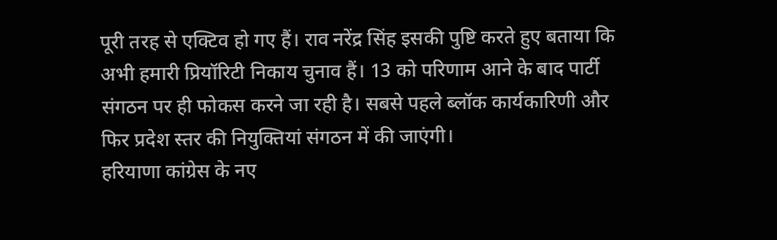पूरी तरह से एक्टिव हो गए हैं। राव नरेंद्र सिंह इसकी पुष्टि करते हुए बताया कि अभी हमारी प्रियॉरिटी निकाय चुनाव हैं। 13 को परिणाम आने के बाद पार्टी संगठन पर ही फोकस करने जा रही है। सबसे पहले ब्लॉक कार्यकारिणी और फिर प्रदेश स्तर की नियुक्तियां संगठन में की जाएंगी।
हरियाणा कांग्रेस के नए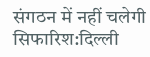संगठन में नहीं चलेगी सिफारिश:दिल्ली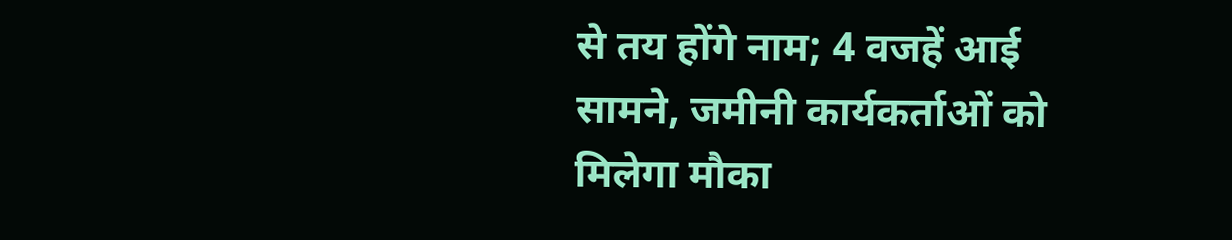से तय होंगे नाम; 4 वजहें आई सामने, जमीनी कार्यकर्ताओं को मिलेगा मौका